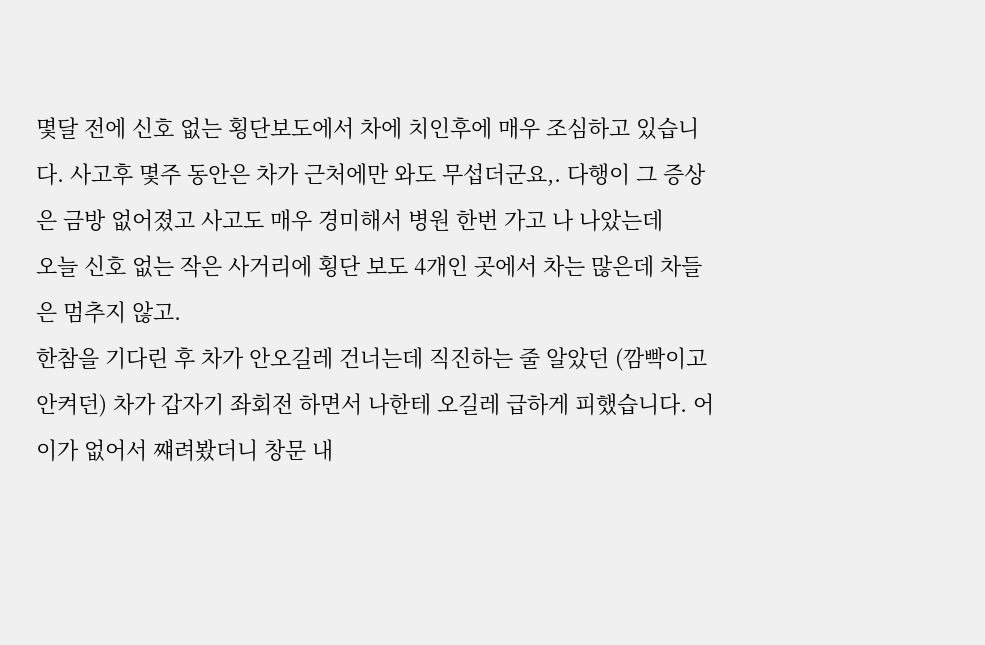몇달 전에 신호 없는 횡단보도에서 차에 치인후에 매우 조심하고 있습니다. 사고후 몇주 동안은 차가 근처에만 와도 무섭더군요,. 다행이 그 증상은 금방 없어졌고 사고도 매우 경미해서 병원 한번 가고 나 나았는데
오늘 신호 없는 작은 사거리에 횡단 보도 4개인 곳에서 차는 많은데 차들은 멈추지 않고.
한참을 기다린 후 차가 안오길레 건너는데 직진하는 줄 알았던 (깜빡이고 안켜던) 차가 갑자기 좌회전 하면서 나한테 오길레 급하게 피했습니다. 어이가 없어서 쨰려봤더니 창문 내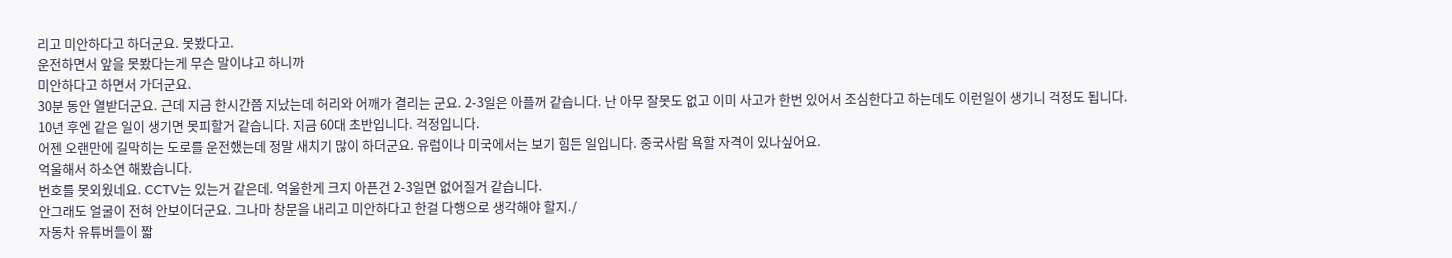리고 미안하다고 하더군요. 못봤다고.
운전하면서 앞을 못봤다는게 무슨 말이냐고 하니까
미안하다고 하면서 가더군요.
30분 동안 열받더군요. 근데 지금 한시간쯤 지났는데 허리와 어깨가 결리는 군요. 2-3일은 아플꺼 같습니다. 난 아무 잘못도 없고 이미 사고가 한번 있어서 조심한다고 하는데도 이런일이 생기니 걱정도 됩니다.
10년 후엔 같은 일이 생기면 못피할거 같습니다. 지금 60대 초반입니다. 걱정입니다.
어젠 오랜만에 길막히는 도로를 운전했는데 정말 새치기 많이 하더군요. 유럽이나 미국에서는 보기 힘든 일입니다. 중국사람 욕할 자격이 있나싶어요.
억울해서 하소연 해봤습니다.
번호를 못외웠네요. CCTV는 있는거 같은데. 억울한게 크지 아픈건 2-3일면 없어질거 같습니다.
안그래도 얼굴이 전혀 안보이더군요. 그나마 창문을 내리고 미안하다고 한걸 다행으로 생각해야 할지./
자동차 유튜버들이 짧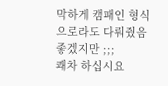막하게 캠패인 형식으로라도 다뤄줬음 좋겠지만 ;;;
쾌차 하십시요